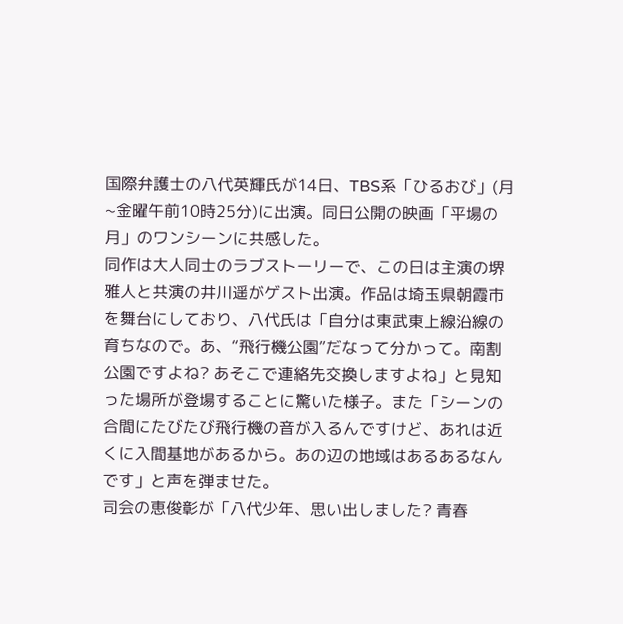国際弁護士の八代英輝氏が14日、TBS系「ひるおび」(月~金曜午前10時25分)に出演。同日公開の映画「平場の月」のワンシーンに共感した。
同作は大人同士のラブストーリーで、この日は主演の堺雅人と共演の井川遥がゲスト出演。作品は埼玉県朝霞市を舞台にしており、八代氏は「自分は東武東上線沿線の育ちなので。あ、“飛行機公園”だなって分かって。南割公園ですよね? あそこで連絡先交換しますよね」と見知った場所が登場することに驚いた様子。また「シーンの合間にたびたび飛行機の音が入るんですけど、あれは近くに入間基地があるから。あの辺の地域はあるあるなんです」と声を弾ませた。
司会の恵俊彰が「八代少年、思い出しました? 青春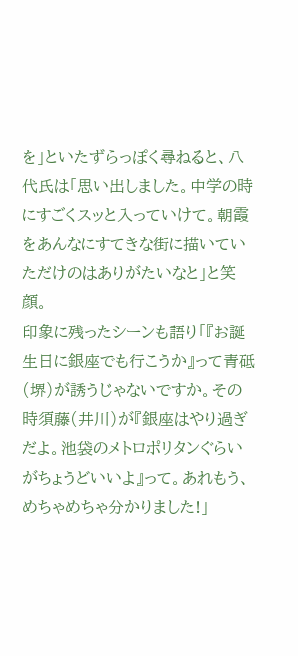を」といたずらっぽく尋ねると、八代氏は「思い出しました。中学の時にすごくスッと入っていけて。朝霞をあんなにすてきな街に描いていただけのはありがたいなと」と笑顔。
印象に残ったシーンも語り「『お誕生日に銀座でも行こうか』って青砥(堺)が誘うじゃないですか。その時須藤(井川)が『銀座はやり過ぎだよ。池袋のメトロポリタンぐらいがちょうどいいよ』って。あれもう、めちゃめちゃ分かりました!」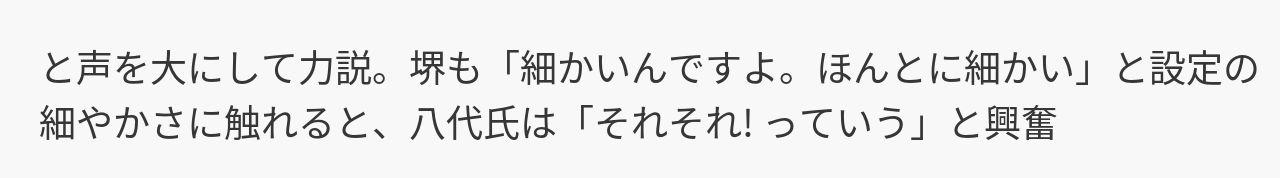と声を大にして力説。堺も「細かいんですよ。ほんとに細かい」と設定の細やかさに触れると、八代氏は「それそれ! っていう」と興奮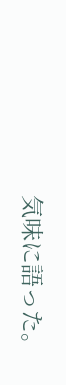気味に語った。